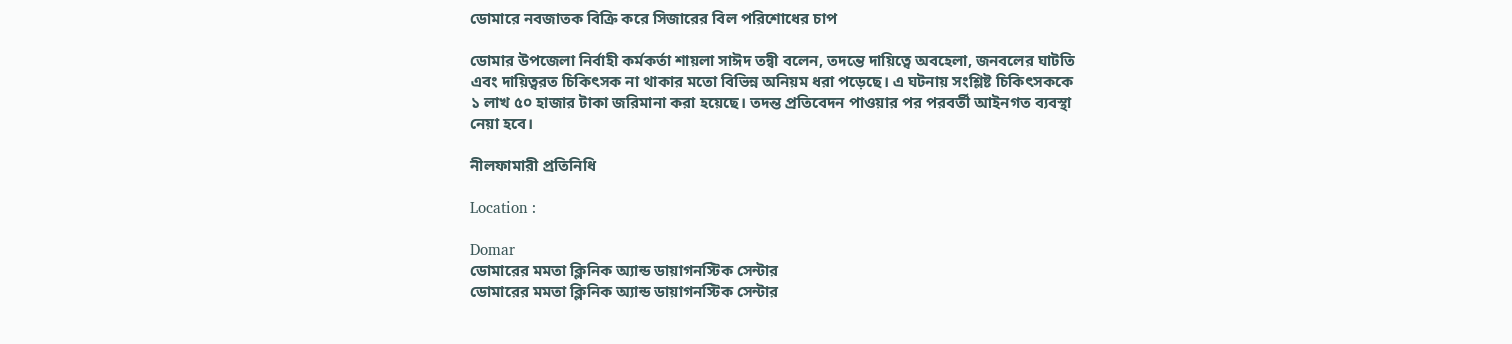ডোমারে নবজাতক বিক্রি করে সিজারের বিল পরিশোধের চাপ

ডোমার উপজেলা নির্বাহী কর্মকর্তা শায়লা সাঈদ তন্বী বলেন, তদন্তে দায়িত্বে অবহেলা, জনবলের ঘাটতি এবং দায়িত্বরত চিকিৎসক না থাকার মতো বিভিন্ন অনিয়ম ধরা পড়েছে। এ ঘটনায় সংশ্লিষ্ট চিকিৎসককে ১ লাখ ৫০ হাজার টাকা জরিমানা করা হয়েছে। তদন্ত প্রতিবেদন পাওয়ার পর পরবর্তী আইনগত ব্যবস্থা নেয়া হবে।

নীলফামারী প্রতিনিধি

Location :

Domar
ডোমারের মমতা ক্লিনিক অ্যান্ড ডায়াগনস্টিক সেন্টার
ডোমারের মমতা ক্লিনিক অ্যান্ড ডায়াগনস্টিক সেন্টার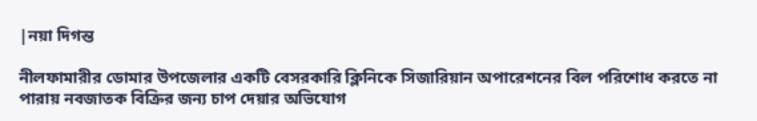|নয়া দিগন্ত

নীলফামারীর ডোমার উপজেলার একটি বেসরকারি ক্লিনিকে সিজারিয়ান অপারেশনের বিল পরিশোধ করতে না পারায় নবজাতক বিক্রির জন্য চাপ দেয়ার অভিযোগ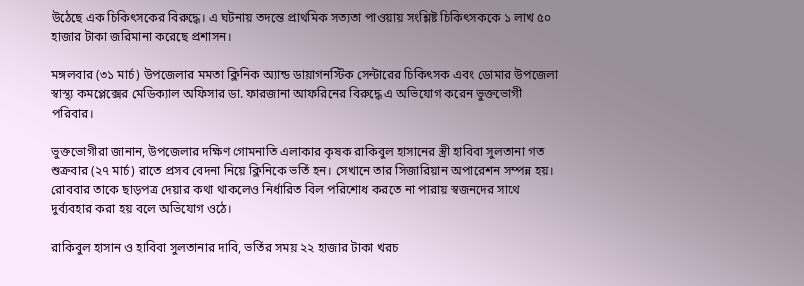উঠেছে এক চিকিৎসকের বিরুদ্ধে। এ ঘটনায় তদন্তে প্রাথমিক সত্যতা পাওয়ায় সংশ্লিষ্ট চিকিৎসককে ১ লাখ ৫০ হাজার টাকা জরিমানা করেছে প্রশাসন।

মঙ্গলবার (৩১ মার্চ) উপজেলার মমতা ক্লিনিক অ্যান্ড ডায়াগনস্টিক সেন্টারের চিকিৎসক এবং ডোমার উপজেলা স্বাস্থ্য কমপ্লেক্সের মেডিক্যাল অফিসার ডা. ফারজানা আফরিনের বিরুদ্ধে এ অভিযোগ করেন ভুক্তভোগী পরিবার।

ভুক্তভোগীরা জানান, উপজেলার দক্ষিণ গোমনাতি এলাকার কৃষক রাকিবুল হাসানের স্ত্রী হাবিবা সুলতানা গত শুক্রবার (২৭ মার্চ) রাতে প্রসব বেদনা নিয়ে ক্লিনিকে ভর্তি হন। সেখানে তার সিজারিয়ান অপারেশন সম্পন্ন হয়। রোববার তাকে ছাড়পত্র দেয়ার কথা থাকলেও নির্ধারিত বিল পরিশোধ করতে না পারায় স্বজনদের সাথে দুর্ব্যবহার করা হয় বলে অভিযোগ ওঠে।

রাকিবুল হাসান ও হাবিবা সুলতানার দাবি, ভর্তির সময় ২২ হাজার টাকা খরচ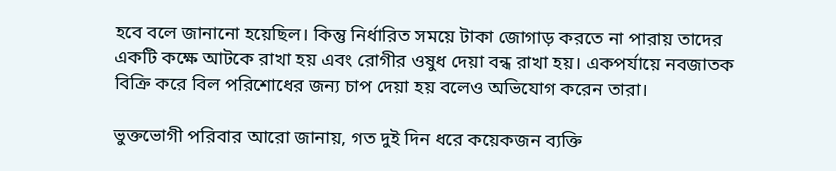হবে বলে জানানো হয়েছিল। কিন্তু নির্ধারিত সময়ে টাকা জোগাড় করতে না পারায় তাদের একটি কক্ষে আটকে রাখা হয় এবং রোগীর ওষুধ দেয়া বন্ধ রাখা হয়। একপর্যায়ে নবজাতক বিক্রি করে বিল পরিশোধের জন্য চাপ দেয়া হয় বলেও অভিযোগ করেন তারা।

ভুক্তভোগী পরিবার আরো জানায়, গত দুই দিন ধরে কয়েকজন ব্যক্তি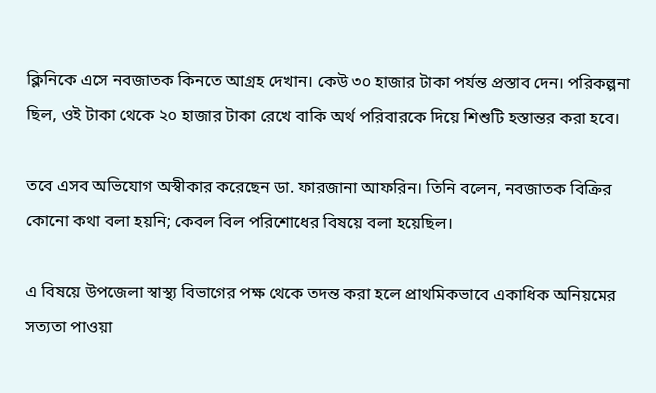ক্লিনিকে এসে নবজাতক কিনতে আগ্রহ দেখান। কেউ ৩০ হাজার টাকা পর্যন্ত প্রস্তাব দেন। পরিকল্পনা ছিল, ওই টাকা থেকে ২০ হাজার টাকা রেখে বাকি অর্থ পরিবারকে দিয়ে শিশুটি হস্তান্তর করা হবে।

তবে এসব অভিযোগ অস্বীকার করেছেন ডা. ফারজানা আফরিন। তিনি বলেন, নবজাতক বিক্রির কোনো কথা বলা হয়নি; কেবল বিল পরিশোধের বিষয়ে বলা হয়েছিল।

এ বিষয়ে উপজেলা স্বাস্থ্য বিভাগের পক্ষ থেকে তদন্ত করা হলে প্রাথমিকভাবে একাধিক অনিয়মের সত্যতা পাওয়া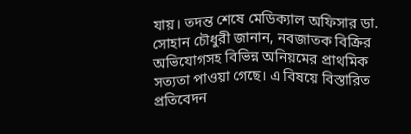যায়। তদন্ত শেষে মেডিক্যাল অফিসার ডা. সোহান চৌধুরী জানান, নবজাতক বিক্রির অভিযোগসহ বিভিন্ন অনিয়মের প্রাথমিক সত্যতা পাওয়া গেছে। এ বিষয়ে বিস্তারিত প্রতিবেদন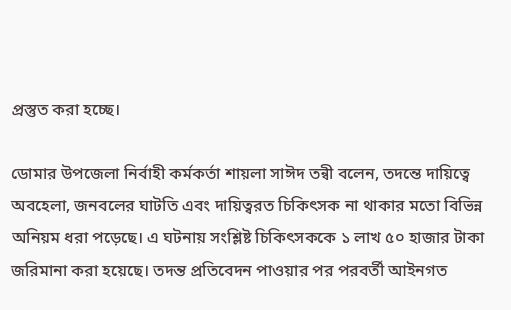প্রস্তুত করা হচ্ছে।

ডোমার উপজেলা নির্বাহী কর্মকর্তা শায়লা সাঈদ তন্বী বলেন, তদন্তে দায়িত্বে অবহেলা, জনবলের ঘাটতি এবং দায়িত্বরত চিকিৎসক না থাকার মতো বিভিন্ন অনিয়ম ধরা পড়েছে। এ ঘটনায় সংশ্লিষ্ট চিকিৎসককে ১ লাখ ৫০ হাজার টাকা জরিমানা করা হয়েছে। তদন্ত প্রতিবেদন পাওয়ার পর পরবর্তী আইনগত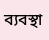ব্যবস্থা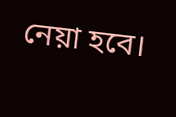নেয়া হবে।